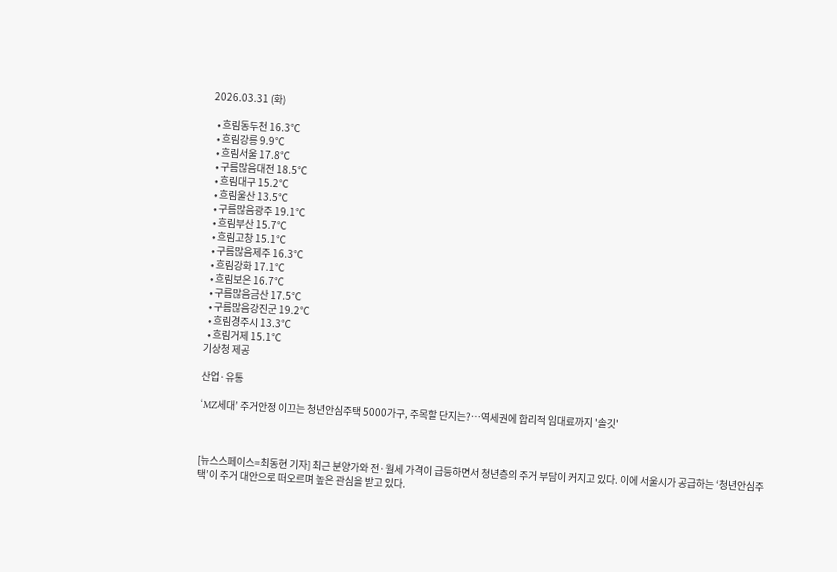2026.03.31 (화)

  • 흐림동두천 16.3℃
  • 흐림강릉 9.9℃
  • 흐림서울 17.8℃
  • 구름많음대전 18.5℃
  • 흐림대구 15.2℃
  • 흐림울산 13.5℃
  • 구름많음광주 19.1℃
  • 흐림부산 15.7℃
  • 흐림고창 15.1℃
  • 구름많음제주 16.3℃
  • 흐림강화 17.1℃
  • 흐림보은 16.7℃
  • 구름많음금산 17.5℃
  • 구름많음강진군 19.2℃
  • 흐림경주시 13.3℃
  • 흐림거제 15.1℃
기상청 제공

산업·유통

‘MZ세대’ 주거안정 이끄는 청년안심주택 5000가구, 주목할 단지는?…역세권에 합리적 임대료까지 '솔깃'



[뉴스스페이스=최동현 기자] 최근 분양가와 전·월세 가격이 급등하면서 청년층의 주거 부담이 커지고 있다. 이에 서울시가 공급하는 ‘청년안심주택’이 주거 대안으로 떠오르며 높은 관심을 받고 있다.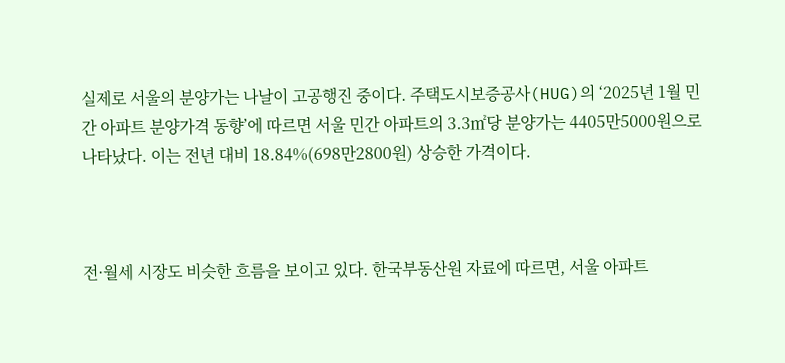실제로 서울의 분양가는 나날이 고공행진 중이다. 주택도시보증공사(HUG)의 ‘2025년 1월 민간 아파트 분양가격 동향’에 따르면 서울 민간 아파트의 3.3㎡당 분양가는 4405만5000원으로 나타났다. 이는 전년 대비 18.84%(698만2800원) 상승한 가격이다.



전·월세 시장도 비슷한 흐름을 보이고 있다. 한국부동산원 자료에 따르면, 서울 아파트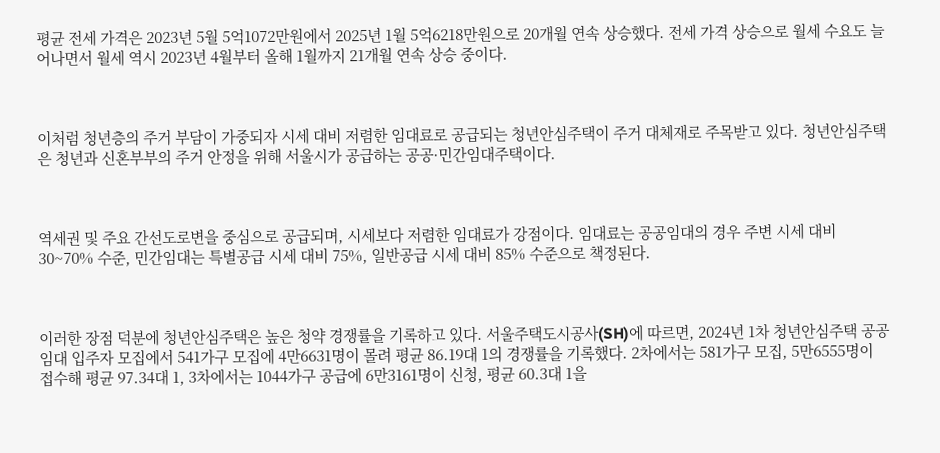평균 전세 가격은 2023년 5월 5억1072만원에서 2025년 1월 5억6218만원으로 20개월 연속 상승했다. 전세 가격 상승으로 월세 수요도 늘어나면서 월세 역시 2023년 4월부터 올해 1월까지 21개월 연속 상승 중이다.



이처럼 청년층의 주거 부담이 가중되자 시세 대비 저렴한 임대료로 공급되는 청년안심주택이 주거 대체재로 주목받고 있다. 청년안심주택은 청년과 신혼부부의 주거 안정을 위해 서울시가 공급하는 공공·민간임대주택이다.



역세권 및 주요 간선도로변을 중심으로 공급되며, 시세보다 저렴한 임대료가 강점이다. 임대료는 공공임대의 경우 주변 시세 대비 30~70% 수준, 민간임대는 특별공급 시세 대비 75%, 일반공급 시세 대비 85% 수준으로 책정된다.



이러한 장점 덕분에 청년안심주택은 높은 청약 경쟁률을 기록하고 있다. 서울주택도시공사(SH)에 따르면, 2024년 1차 청년안심주택 공공임대 입주자 모집에서 541가구 모집에 4만6631명이 몰려 평균 86.19대 1의 경쟁률을 기록했다. 2차에서는 581가구 모집, 5만6555명이 접수해 평균 97.34대 1, 3차에서는 1044가구 공급에 6만3161명이 신청, 평균 60.3대 1을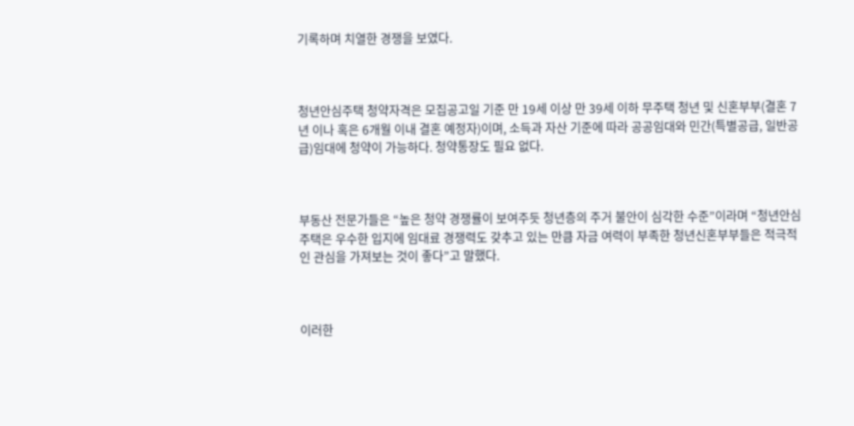기록하며 치열한 경쟁을 보였다.



청년안심주택 청약자격은 모집공고일 기준 만 19세 이상 만 39세 이하 무주택 청년 및 신혼부부(결혼 7년 이나 혹은 6개월 이내 결혼 예정자)이며, 소득과 자산 기준에 따라 공공임대와 민간(특별공급, 일반공급)임대에 청약이 가능하다. 청약통장도 필요 없다.



부동산 전문가들은 “높은 청약 경쟁률이 보여주듯 청년층의 주거 불안이 심각한 수준”이라며 “청년안심주택은 우수한 입지에 임대료 경쟁력도 갖추고 있는 만큼 자금 여력이 부족한 청년신혼부부들은 적극적인 관심을 가져보는 것이 좋다”고 말했다.



이러한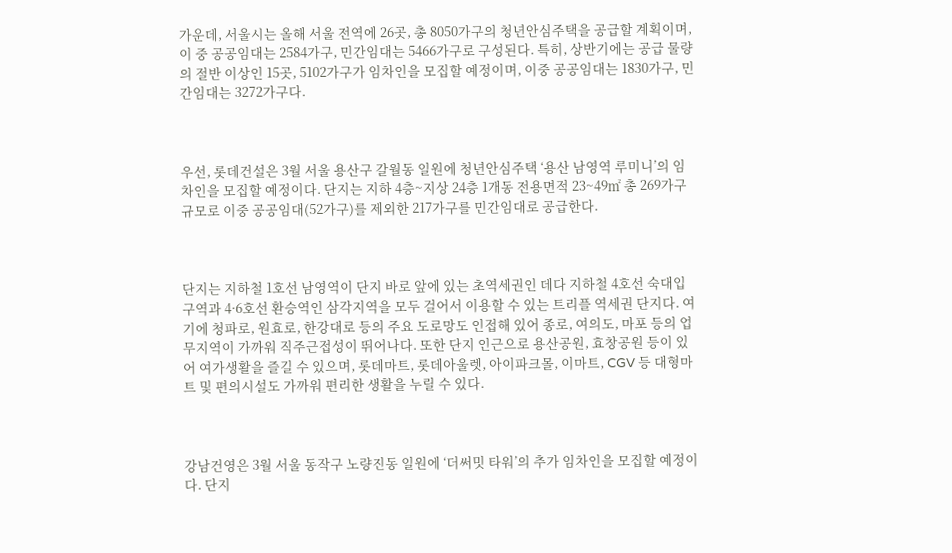가운데, 서울시는 올해 서울 전역에 26곳, 총 8050가구의 청년안심주택을 공급할 계획이며, 이 중 공공임대는 2584가구, 민간임대는 5466가구로 구성된다. 특히, 상반기에는 공급 물량의 절반 이상인 15곳, 5102가구가 임차인을 모집할 예정이며, 이중 공공임대는 1830가구, 민간임대는 3272가구다.



우선, 롯데건설은 3월 서울 용산구 갈월동 일원에 청년안심주택 ‘용산 남영역 루미니’의 임차인을 모집할 예정이다. 단지는 지하 4층~지상 24층 1개동 전용면적 23~49㎡ 총 269가구 규모로 이중 공공임대(52가구)를 제외한 217가구를 민간임대로 공급한다.



단지는 지하철 1호선 남영역이 단지 바로 앞에 있는 초역세권인 데다 지하철 4호선 숙대입구역과 4·6호선 환승역인 삼각지역을 모두 걸어서 이용할 수 있는 트리플 역세권 단지다. 여기에 청파로, 원효로, 한강대로 등의 주요 도로망도 인접해 있어 종로, 여의도, 마포 등의 업무지역이 가까워 직주근접성이 뛰어나다. 또한 단지 인근으로 용산공원, 효창공원 등이 있어 여가생활을 즐길 수 있으며, 롯데마트, 롯데아울렛, 아이파크몰, 이마트, CGV 등 대형마트 및 편의시설도 가까워 편리한 생활을 누릴 수 있다.



강남건영은 3월 서울 동작구 노량진동 일원에 ‘더써밋 타워’의 추가 임차인을 모집할 예정이다. 단지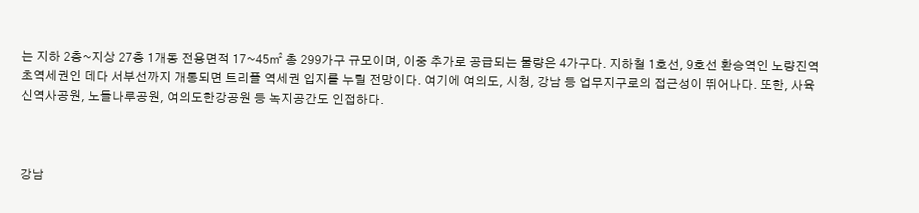는 지하 2층~지상 27층 1개동 전용면적 17~45㎡ 총 299가구 규모이며, 이중 추가로 공급되는 물량은 4가구다. 지하철 1호선, 9호선 환승역인 노량진역 초역세권인 데다 서부선까지 개통되면 트리플 역세권 입지를 누릴 전망이다. 여기에 여의도, 시청, 강남 등 업무지구로의 접근성이 뛰어나다. 또한, 사육신역사공원, 노들나루공원, 여의도한강공원 등 녹지공간도 인접하다.



강남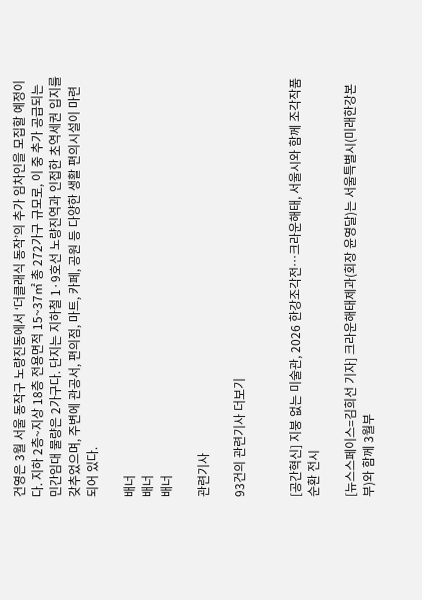건영은 3월 서울 동작구 노량진동에서 ‘더클래식 동작’의 추가 임차인을 모집할 예정이다. 지하 2층~지상 18층 전용면적 15~37㎡ 총 272가구 규모로, 이 중 추가 공급되는 민간임대 물량은 2가구다. 단지는 지하철 1·9호선 노량진역과 인접한 초역세권 입지를 갖추었으며, 주변에 관공서, 편의점, 마트, 카페, 공원 등 다양한 생활 편의시설이 마련되어 있다.

배너
배너
배너

관련기사

93건의 관련기사 더보기


[공간혁신] 지붕 없는 미술관, 2026 한강조각전…크라운해태, 서울시와 함께 조각작품 순환 전시

[뉴스스페이스=김희선 기자] 크라운해태제과(회장 윤영달)는 서울특별시(미래한강본부)와 함께 3월부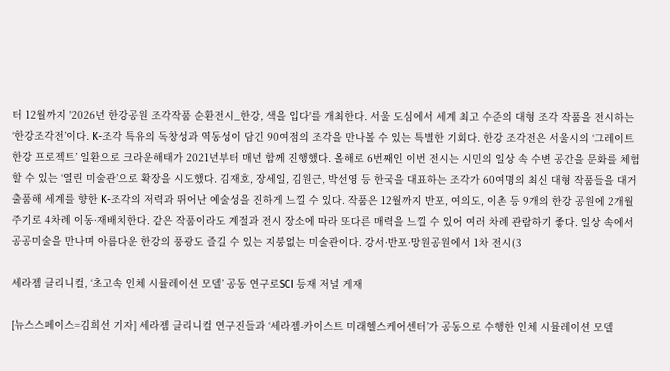터 12월까지 '2026년 한강공원 조각작품 순환전시_한강, 색을 입다'를 개최한다. 서울 도심에서 세계 최고 수준의 대형 조각 작품을 전시하는 ‘한강조각전’이다. K-조각 특유의 독창성과 역동성이 담긴 90여점의 조각을 만나볼 수 있는 특별한 기회다. 한강 조각전은 서울시의 ‘그레이트 한강 프로젝트’ 일환으로 크라운해태가 2021년부터 매년 함께 진행했다. 올해로 6번째인 이번 전시는 시민의 일상 속 수변 공간을 문화를 체험할 수 있는 ‘열린 미술관’으로 확장을 시도했다. 김재호, 장세일, 김원근, 박선영 등 한국을 대표하는 조각가 60여명의 최신 대형 작품들을 대거 출품해 세계를 향한 K-조각의 저력과 뛰어난 예술성을 진하게 느낄 수 있다. 작품은 12월까지 반포, 여의도, 이촌 등 9개의 한강 공원에 2개월 주기로 4차례 이동·재배치한다. 같은 작품이라도 계절과 전시 장소에 따라 또다른 매력을 느낄 수 있어 여러 차례 관람하기 좋다. 일상 속에서 공공미술을 만나며 아름다운 한강의 풍광도 즐길 수 있는 지붕없는 미술관이다. 강서·반포·망원공원에서 1차 전시(3

세라젬 클리니컬, ‘초고속 인체 시뮬레이션 모델’ 공동 연구로SCI 등재 저널 게재

[뉴스스페이스=김희선 기자] 세라젬 클리니컬 연구진들과 ‘세라젬-카이스트 미래헬스케어센터’가 공동으로 수행한 인체 시뮬레이션 모델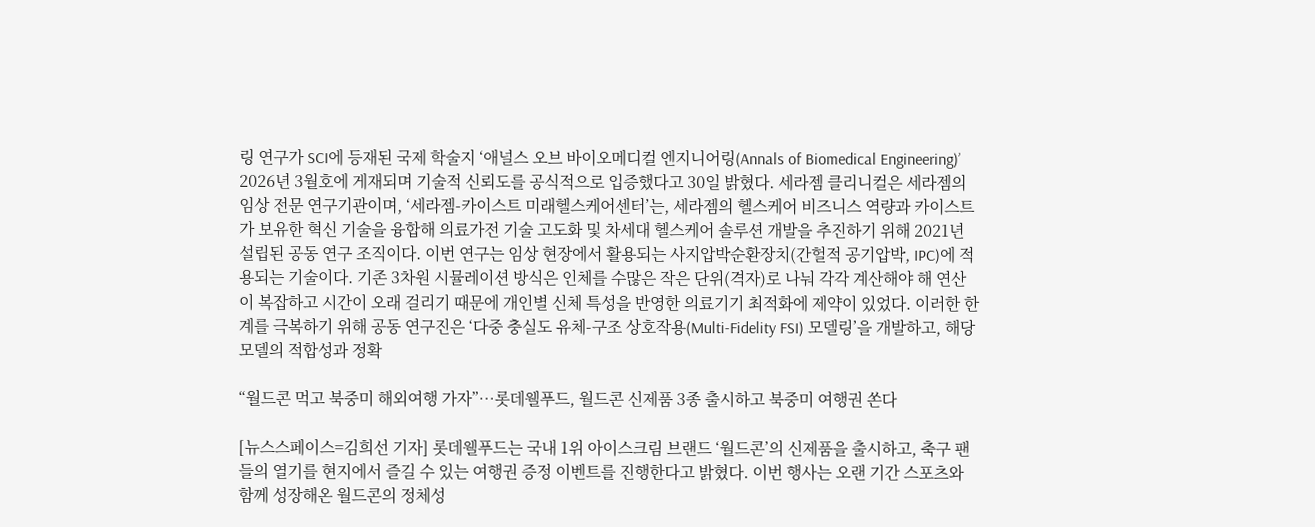링 연구가 SCI에 등재된 국제 학술지 ‘애널스 오브 바이오메디컬 엔지니어링(Annals of Biomedical Engineering)’ 2026년 3월호에 게재되며 기술적 신뢰도를 공식적으로 입증했다고 30일 밝혔다. 세라젬 클리니컬은 세라젬의 임상 전문 연구기관이며, ‘세라젬-카이스트 미래헬스케어센터’는, 세라젬의 헬스케어 비즈니스 역량과 카이스트가 보유한 혁신 기술을 융합해 의료가전 기술 고도화 및 차세대 헬스케어 솔루션 개발을 추진하기 위해 2021년 설립된 공동 연구 조직이다. 이번 연구는 임상 현장에서 활용되는 사지압박순환장치(간헐적 공기압박, IPC)에 적용되는 기술이다. 기존 3차원 시뮬레이션 방식은 인체를 수많은 작은 단위(격자)로 나눠 각각 계산해야 해 연산이 복잡하고 시간이 오래 걸리기 때문에 개인별 신체 특성을 반영한 의료기기 최적화에 제약이 있었다. 이러한 한계를 극복하기 위해 공동 연구진은 ‘다중 충실도 유체-구조 상호작용(Multi-Fidelity FSI) 모델링’을 개발하고, 해당 모델의 적합성과 정확

“월드콘 먹고 북중미 해외여행 가자”…롯데웰푸드, 월드콘 신제품 3종 출시하고 북중미 여행권 쏜다

[뉴스스페이스=김희선 기자] 롯데웰푸드는 국내 1위 아이스크림 브랜드 ‘월드콘’의 신제품을 출시하고, 축구 팬들의 열기를 현지에서 즐길 수 있는 여행권 증정 이벤트를 진행한다고 밝혔다. 이번 행사는 오랜 기간 스포츠와 함께 성장해온 월드콘의 정체성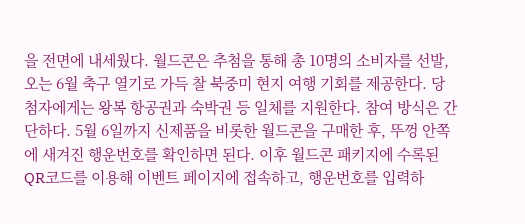을 전면에 내세웠다. 월드콘은 추첨을 통해 총 10명의 소비자를 선발, 오는 6월 축구 열기로 가득 찰 북중미 현지 여행 기회를 제공한다. 당첨자에게는 왕복 항공권과 숙박권 등 일체를 지원한다. 참여 방식은 간단하다. 5월 6일까지 신제품을 비롯한 월드콘을 구매한 후, 뚜껑 안쪽에 새겨진 행운번호를 확인하면 된다. 이후 월드콘 패키지에 수록된 QR코드를 이용해 이벤트 페이지에 접속하고, 행운번호를 입력하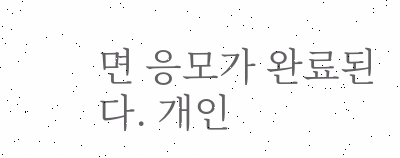면 응모가 완료된다. 개인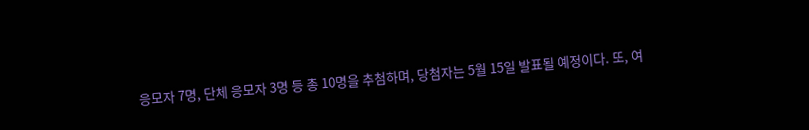응모자 7명, 단체 응모자 3명 등 총 10명을 추첨하며, 당첨자는 5월 15일 발표될 예정이다. 또, 여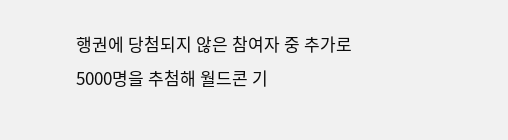행권에 당첨되지 않은 참여자 중 추가로 5000명을 추첨해 월드콘 기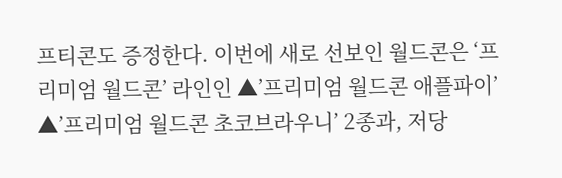프티콘도 증정한다. 이번에 새로 선보인 월드콘은 ‘프리미엄 월드콘’ 라인인 ▲’프리미엄 월드콘 애플파이’ ▲’프리미엄 월드콘 초코브라우니’ 2종과, 저당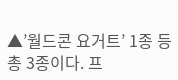▲’월드콘 요거트’ 1종 등 총 3종이다. 프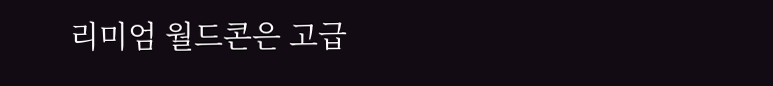리미엄 월드콘은 고급